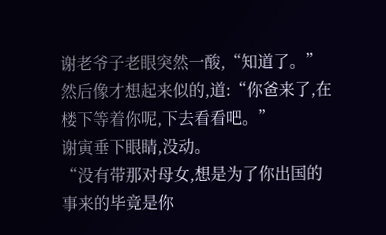谢老爷子老眼突然一酸,“知道了。”
然后像才想起来似的,道:“你爸来了,在楼下等着你呢,下去看看吧。”
谢寅垂下眼睛,没动。
“没有带那对母女,想是为了你出国的事来的毕竟是你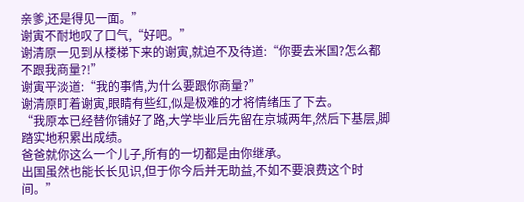亲爹,还是得见一面。”
谢寅不耐地叹了口气,“好吧。”
谢清原一见到从楼梯下来的谢寅,就迫不及待道:“你要去米国?怎么都不跟我商量?!”
谢寅平淡道:“我的事情,为什么要跟你商量?”
谢清原盯着谢寅,眼睛有些红,似是极难的才将情绪压了下去。
“我原本已经替你铺好了路,大学毕业后先留在京城两年,然后下基层,脚踏实地积累出成绩。
爸爸就你这么一个儿子,所有的一切都是由你继承。
出国虽然也能长长见识,但于你今后并无助益,不如不要浪费这个时间。”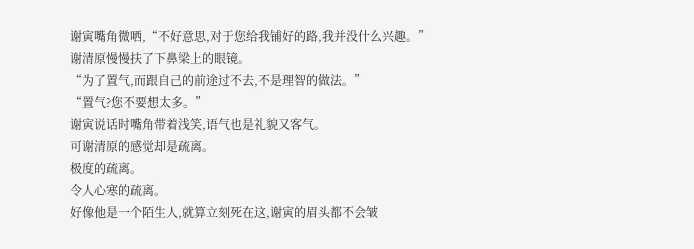谢寅嘴角微哂,“不好意思,对于您给我铺好的路,我并没什么兴趣。”
谢清原慢慢扶了下鼻梁上的眼镜。
“为了置气,而跟自己的前途过不去,不是理智的做法。”
“置气?您不要想太多。”
谢寅说话时嘴角带着浅笑,语气也是礼貌又客气。
可谢清原的感觉却是疏离。
极度的疏离。
令人心寒的疏离。
好像他是一个陌生人,就算立刻死在这,谢寅的眉头都不会皱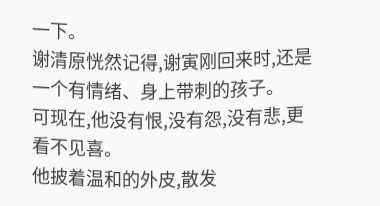一下。
谢清原恍然记得,谢寅刚回来时,还是一个有情绪、身上带刺的孩子。
可现在,他没有恨,没有怨,没有悲,更看不见喜。
他披着温和的外皮,散发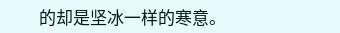的却是坚冰一样的寒意。